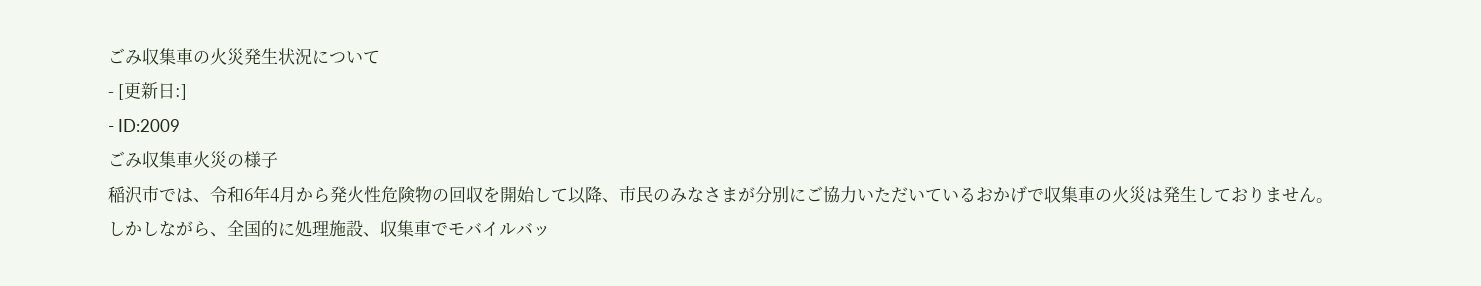ごみ収集車の火災発生状況について
- [更新日:]
- ID:2009
ごみ収集車火災の様子
稲沢市では、令和6年4月から発火性危険物の回収を開始して以降、市民のみなさまが分別にご協力いただいているおかげで収集車の火災は発生しておりません。
しかしながら、全国的に処理施設、収集車でモバイルバッ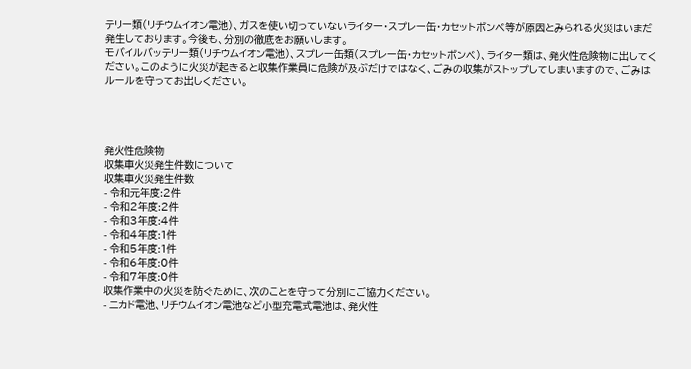テリー類(リチウムイオン電池)、ガスを使い切っていないライター・スプレー缶・カセットボンベ等が原因とみられる火災はいまだ発生しております。今後も、分別の徹底をお願いします。
モバイルバッテリー類(リチウムイオン電池)、スプレー缶類(スプレー缶・カセットボンベ)、ライター類は、発火性危険物に出してください。このように火災が起きると収集作業員に危険が及ぶだけではなく、ごみの収集がストップしてしまいますので、ごみはルールを守ってお出しください。




発火性危険物
収集車火災発生件数について
収集車火災発生件数
- 令和元年度:2件
- 令和2年度:2件
- 令和3年度:4件
- 令和4年度:1件
- 令和5年度:1件
- 令和6年度:0件
- 令和7年度:0件
収集作業中の火災を防ぐために、次のことを守って分別にご協力ください。
- ニカド電池、リチウムイオン電池など小型充電式電池は、発火性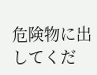危険物に出してくだ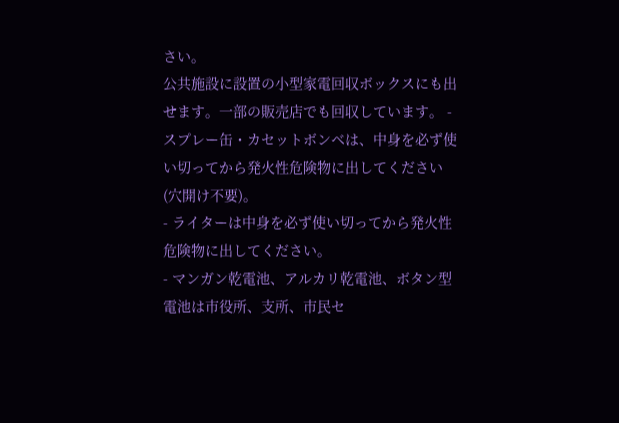さい。
公共施設に設置の小型家電回収ボックスにも出せます。一部の販売店でも回収しています。 - スプレー缶・カセットボンベは、中身を必ず使い切ってから発火性危険物に出してください(穴開け不要)。
- ライターは中身を必ず使い切ってから発火性危険物に出してください。
- マンガン乾電池、アルカリ乾電池、ボタン型電池は市役所、支所、市民セ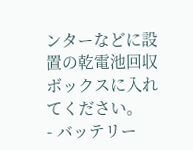ンターなどに設置の乾電池回収ボックスに入れてください。
- バッテリー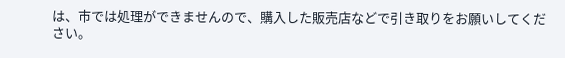は、市では処理ができませんので、購入した販売店などで引き取りをお願いしてください。